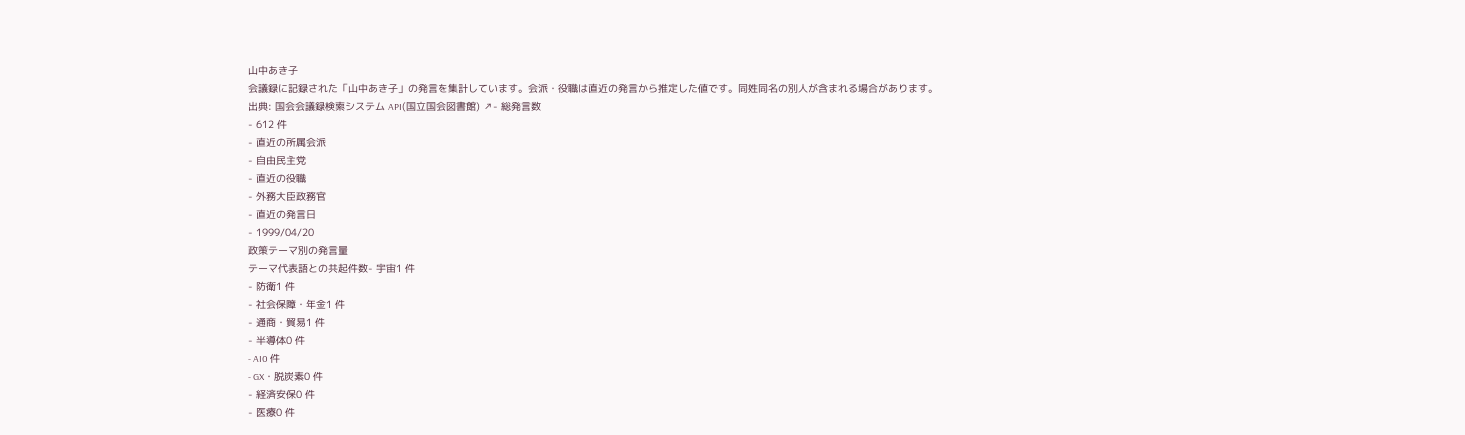山中あき子
会議録に記録された「山中あき子」の発言を集計しています。会派・役職は直近の発言から推定した値です。同姓同名の別人が含まれる場合があります。
出典: 国会会議録検索システム API(国立国会図書館) ↗- 総発言数
- 612 件
- 直近の所属会派
- 自由民主党
- 直近の役職
- 外務大臣政務官
- 直近の発言日
- 1999/04/20
政策テーマ別の発言量
テーマ代表語との共起件数- 宇宙1 件
- 防衛1 件
- 社会保障・年金1 件
- 通商・貿易1 件
- 半導体0 件
- AI0 件
- GX・脱炭素0 件
- 経済安保0 件
- 医療0 件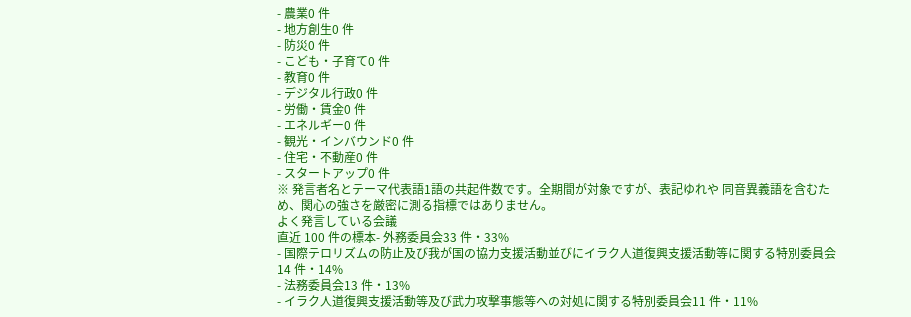- 農業0 件
- 地方創生0 件
- 防災0 件
- こども・子育て0 件
- 教育0 件
- デジタル行政0 件
- 労働・賃金0 件
- エネルギー0 件
- 観光・インバウンド0 件
- 住宅・不動産0 件
- スタートアップ0 件
※ 発言者名とテーマ代表語1語の共起件数です。全期間が対象ですが、表記ゆれや 同音異義語を含むため、関心の強さを厳密に測る指標ではありません。
よく発言している会議
直近 100 件の標本- 外務委員会33 件・33%
- 国際テロリズムの防止及び我が国の協力支援活動並びにイラク人道復興支援活動等に関する特別委員会14 件・14%
- 法務委員会13 件・13%
- イラク人道復興支援活動等及び武力攻撃事態等への対処に関する特別委員会11 件・11%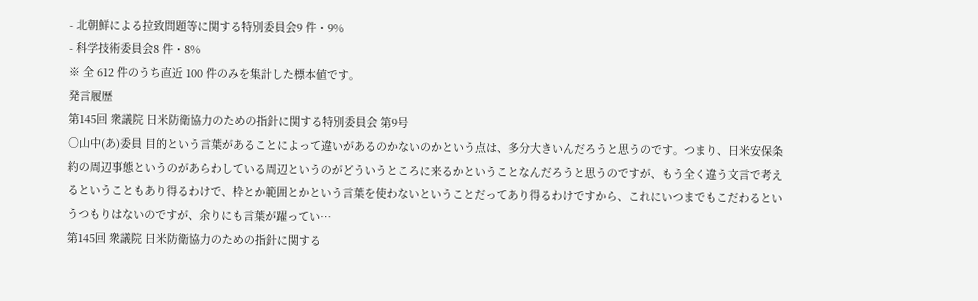- 北朝鮮による拉致問題等に関する特別委員会9 件・9%
- 科学技術委員会8 件・8%
※ 全 612 件のうち直近 100 件のみを集計した標本値です。
発言履歴
第145回 衆議院 日米防衛協力のための指針に関する特別委員会 第9号
○山中(あ)委員 目的という言葉があることによって違いがあるのかないのかという点は、多分大きいんだろうと思うのです。つまり、日米安保条約の周辺事態というのがあらわしている周辺というのがどういうところに来るかということなんだろうと思うのですが、もう全く違う文言で考えるということもあり得るわけで、枠とか範囲とかという言葉を使わないということだってあり得るわけですから、これにいつまでもこだわるというつもりはないのですが、余りにも言葉が躍ってい…
第145回 衆議院 日米防衛協力のための指針に関する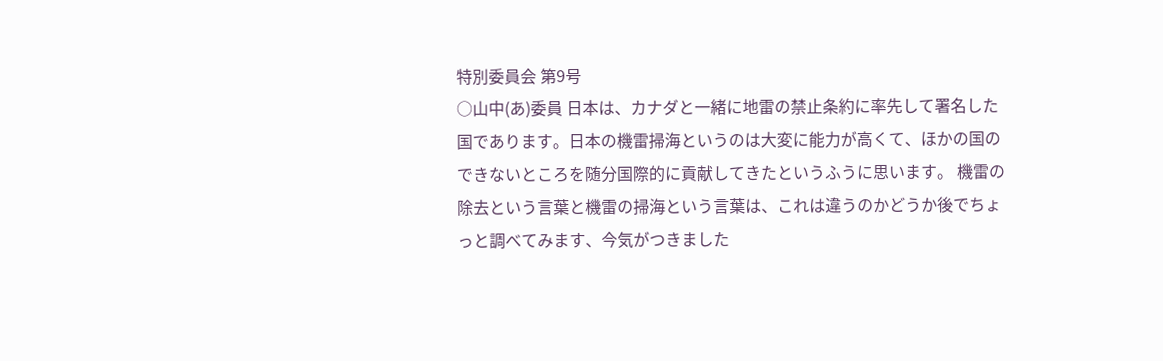特別委員会 第9号
○山中(あ)委員 日本は、カナダと一緒に地雷の禁止条約に率先して署名した国であります。日本の機雷掃海というのは大変に能力が高くて、ほかの国のできないところを随分国際的に貢献してきたというふうに思います。 機雷の除去という言葉と機雷の掃海という言葉は、これは違うのかどうか後でちょっと調べてみます、今気がつきました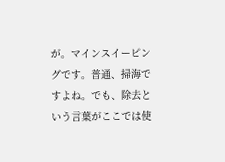が。マインスイーピングです。普通、掃海ですよね。でも、除去という言葉がここでは使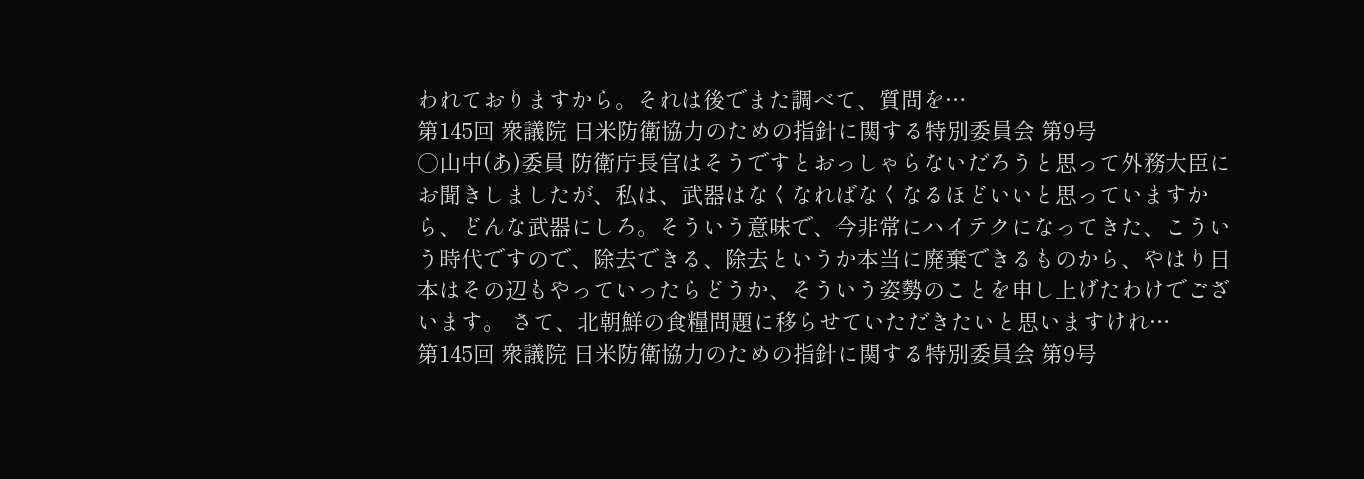われておりますから。それは後でまた調べて、質問を…
第145回 衆議院 日米防衛協力のための指針に関する特別委員会 第9号
○山中(あ)委員 防衛庁長官はそうですとおっしゃらないだろうと思って外務大臣にお聞きしましたが、私は、武器はなくなればなくなるほどいいと思っていますから、どんな武器にしろ。そういう意味で、今非常にハイテクになってきた、こういう時代ですので、除去できる、除去というか本当に廃棄できるものから、やはり日本はその辺もやっていったらどうか、そういう姿勢のことを申し上げたわけでございます。 さて、北朝鮮の食糧問題に移らせていただきたいと思いますけれ…
第145回 衆議院 日米防衛協力のための指針に関する特別委員会 第9号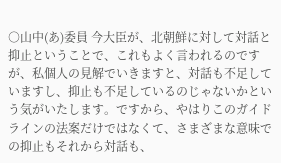○山中(あ)委員 今大臣が、北朝鮮に対して対話と抑止ということで、これもよく言われるのですが、私個人の見解でいきますと、対話も不足していますし、抑止も不足しているのじゃないかという気がいたします。ですから、やはりこのガイドラインの法案だけではなくて、さまざまな意味での抑止もそれから対話も、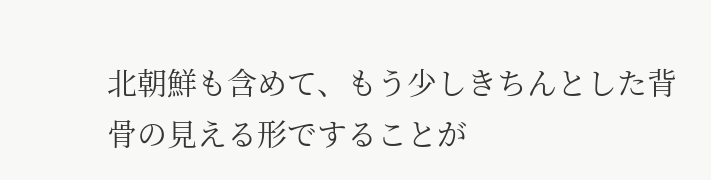北朝鮮も含めて、もう少しきちんとした背骨の見える形ですることが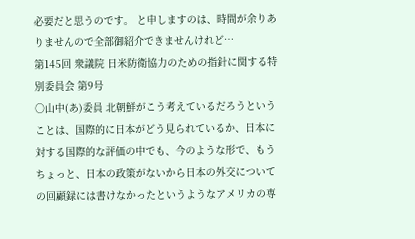必要だと思うのです。 と申しますのは、時間が余りありませんので全部御紹介できませんけれど…
第145回 衆議院 日米防衛協力のための指針に関する特別委員会 第9号
○山中(あ)委員 北朝鮮がこう考えているだろうということは、国際的に日本がどう見られているか、日本に対する国際的な評価の中でも、今のような形で、もうちょっと、日本の政策がないから日本の外交についての回顧録には書けなかったというようなアメリカの専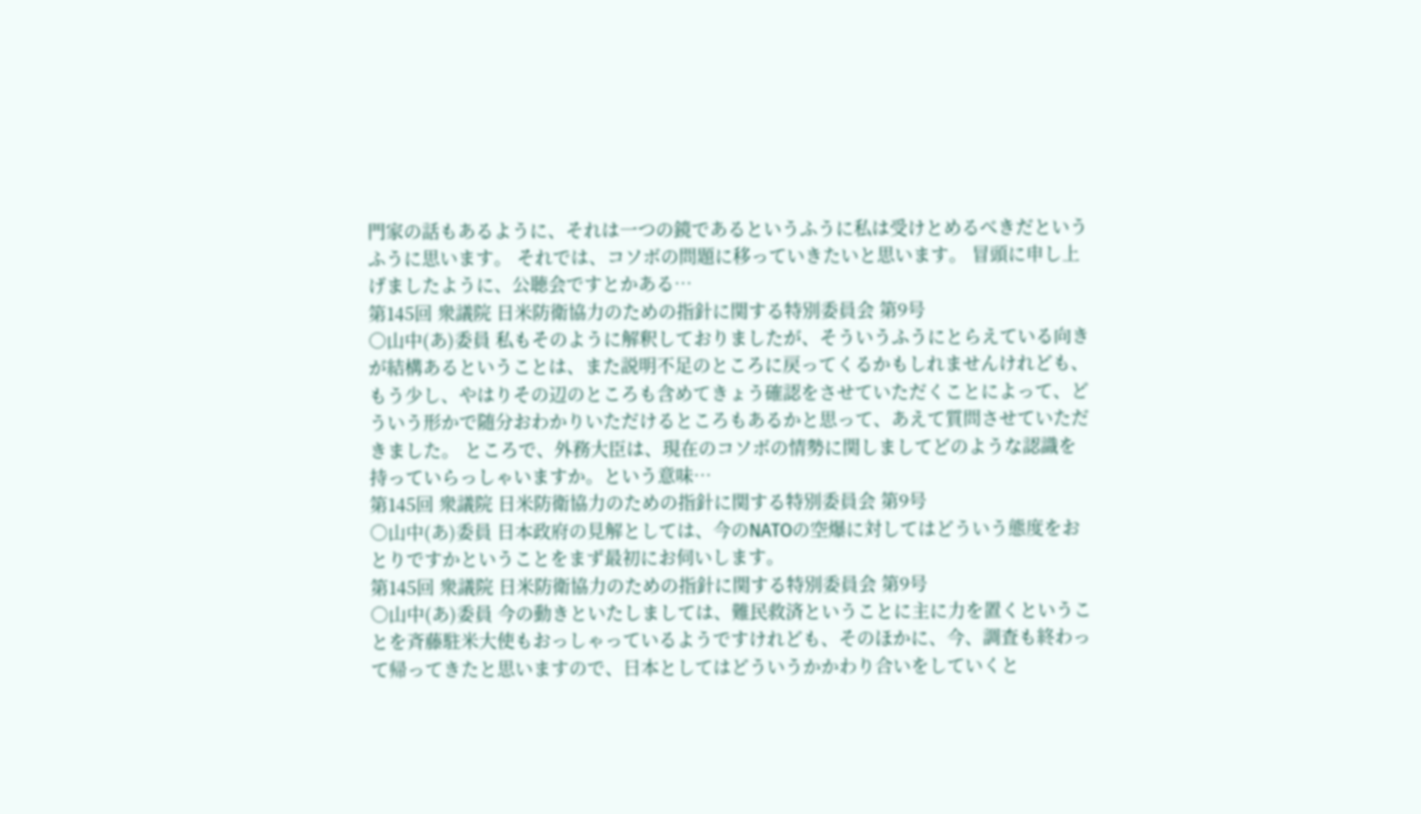門家の話もあるように、それは一つの鏡であるというふうに私は受けとめるべきだというふうに思います。 それでは、コソボの問題に移っていきたいと思います。 冒頭に申し上げましたように、公聴会ですとかある…
第145回 衆議院 日米防衛協力のための指針に関する特別委員会 第9号
○山中(あ)委員 私もそのように解釈しておりましたが、そういうふうにとらえている向きが結構あるということは、また説明不足のところに戻ってくるかもしれませんけれども、もう少し、やはりその辺のところも含めてきょう確認をさせていただくことによって、どういう形かで随分おわかりいただけるところもあるかと思って、あえて質問させていただきました。 ところで、外務大臣は、現在のコソボの情勢に関しましてどのような認識を持っていらっしゃいますか。という意味…
第145回 衆議院 日米防衛協力のための指針に関する特別委員会 第9号
○山中(あ)委員 日本政府の見解としては、今のNATOの空爆に対してはどういう態度をおとりですかということをまず最初にお伺いします。
第145回 衆議院 日米防衛協力のための指針に関する特別委員会 第9号
○山中(あ)委員 今の動きといたしましては、難民救済ということに主に力を置くということを斉藤駐米大使もおっしゃっているようですけれども、そのほかに、今、調査も終わって帰ってきたと思いますので、日本としてはどういうかかわり合いをしていくと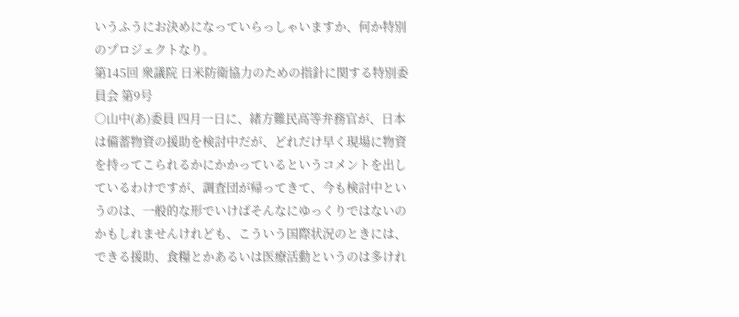いうふうにお決めになっていらっしゃいますか、何か特別のプロジェクトなり。
第145回 衆議院 日米防衛協力のための指針に関する特別委員会 第9号
○山中(あ)委員 四月一日に、緒方難民高等弁務官が、日本は備蓄物資の援助を検討中だが、どれだけ早く現場に物資を持ってこられるかにかかっているというコメントを出しているわけですが、調査団が帰ってきて、今も検討中というのは、一般的な形でいけばそんなにゆっくりではないのかもしれませんけれども、こういう国際状況のときには、できる援助、食糧とかあるいは医療活動というのは多けれ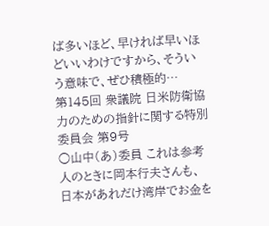ば多いほど、早ければ早いほどいいわけですから、そういう意味で、ぜひ積極的…
第145回 衆議院 日米防衛協力のための指針に関する特別委員会 第9号
○山中(あ)委員 これは参考人のときに岡本行夫さんも、日本があれだけ湾岸でお金を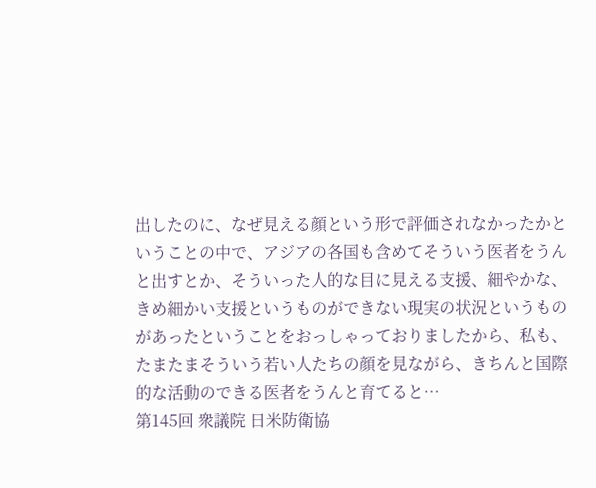出したのに、なぜ見える顔という形で評価されなかったかということの中で、アジアの各国も含めてそういう医者をうんと出すとか、そういった人的な目に見える支援、細やかな、きめ細かい支援というものができない現実の状況というものがあったということをおっしゃっておりましたから、私も、たまたまそういう若い人たちの顔を見ながら、きちんと国際的な活動のできる医者をうんと育てると…
第145回 衆議院 日米防衛協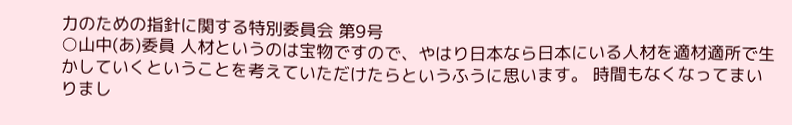力のための指針に関する特別委員会 第9号
○山中(あ)委員 人材というのは宝物ですので、やはり日本なら日本にいる人材を適材適所で生かしていくということを考えていただけたらというふうに思います。 時間もなくなってまいりまし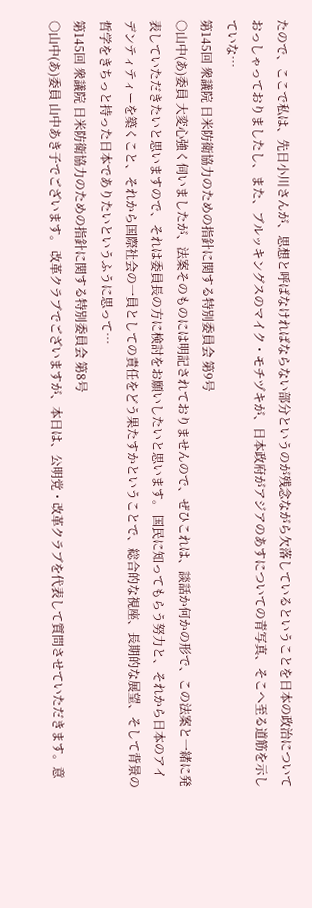たので、ここで私は、先日小川さんが、思想と呼ばなければならない部分というのが残念ながら欠落しているということを日本の政治についておっしゃっておりましたし、また、ブルッキングスのマイク・モチヅキが、日本政府がアジアのあすについての青写真、そこへ至る道筋を示していな…
第145回 衆議院 日米防衛協力のための指針に関する特別委員会 第9号
○山中(あ)委員 大変心強く伺いましたが、法案そのものには明記されておりませんので、ぜひこれは、談話か何かの形で、この法案と一緒に発表していただきたいと思いますので、それは委員長の方に検討をお願いしたいと思います。 国民に知ってもらう努力と、それから日本のアイデンティティーを築くこと、それから国際社会の一員としての責任をどう果たすかということで、総合的な視座、長期的な展望、そして背景の哲学をきちっと持った日本でありたいというふうに思って…
第145回 衆議院 日米防衛協力のための指針に関する特別委員会 第8号
○山中(あ)委員 山中あき子でございます。 改革クラブでございますが、本日は、公明党・改革クラブを代表して質問させていただきます。意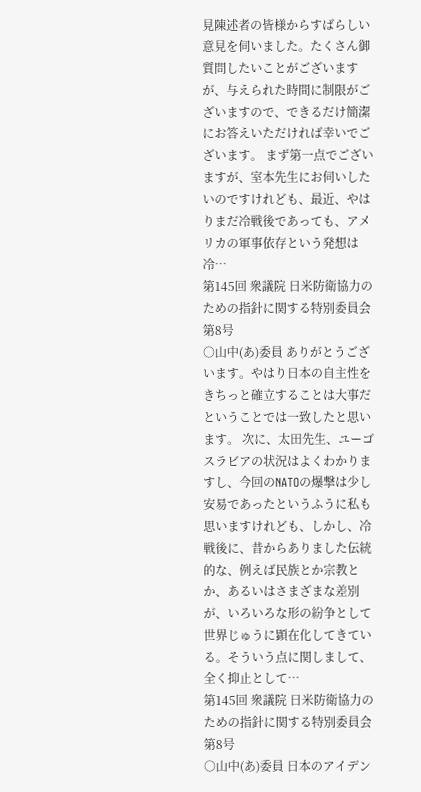見陳述者の皆様からすばらしい意見を伺いました。たくさん御質問したいことがございますが、与えられた時間に制限がございますので、できるだけ簡潔にお答えいただければ幸いでございます。 まず第一点でございますが、室本先生にお伺いしたいのですけれども、最近、やはりまだ冷戦後であっても、アメリカの軍事依存という発想は冷…
第145回 衆議院 日米防衛協力のための指針に関する特別委員会 第8号
○山中(あ)委員 ありがとうございます。やはり日本の自主性をきちっと確立することは大事だということでは一致したと思います。 次に、太田先生、ユーゴスラビアの状況はよくわかりますし、今回のNATOの爆撃は少し安易であったというふうに私も思いますけれども、しかし、冷戦後に、昔からありました伝統的な、例えば民族とか宗教とか、あるいはさまざまな差別が、いろいろな形の紛争として世界じゅうに顕在化してきている。そういう点に関しまして、全く抑止として…
第145回 衆議院 日米防衛協力のための指針に関する特別委員会 第8号
○山中(あ)委員 日本のアイデン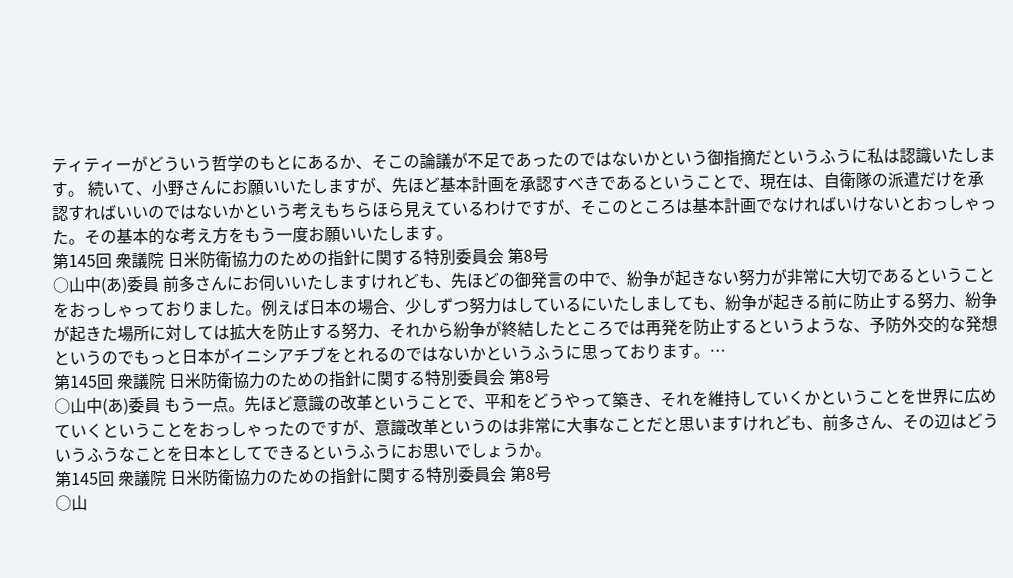ティティーがどういう哲学のもとにあるか、そこの論議が不足であったのではないかという御指摘だというふうに私は認識いたします。 続いて、小野さんにお願いいたしますが、先ほど基本計画を承認すべきであるということで、現在は、自衛隊の派遣だけを承認すればいいのではないかという考えもちらほら見えているわけですが、そこのところは基本計画でなければいけないとおっしゃった。その基本的な考え方をもう一度お願いいたします。
第145回 衆議院 日米防衛協力のための指針に関する特別委員会 第8号
○山中(あ)委員 前多さんにお伺いいたしますけれども、先ほどの御発言の中で、紛争が起きない努力が非常に大切であるということをおっしゃっておりました。例えば日本の場合、少しずつ努力はしているにいたしましても、紛争が起きる前に防止する努力、紛争が起きた場所に対しては拡大を防止する努力、それから紛争が終結したところでは再発を防止するというような、予防外交的な発想というのでもっと日本がイニシアチブをとれるのではないかというふうに思っております。…
第145回 衆議院 日米防衛協力のための指針に関する特別委員会 第8号
○山中(あ)委員 もう一点。先ほど意識の改革ということで、平和をどうやって築き、それを維持していくかということを世界に広めていくということをおっしゃったのですが、意識改革というのは非常に大事なことだと思いますけれども、前多さん、その辺はどういうふうなことを日本としてできるというふうにお思いでしょうか。
第145回 衆議院 日米防衛協力のための指針に関する特別委員会 第8号
○山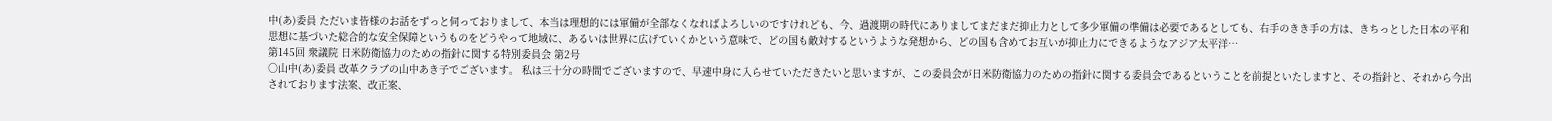中(あ)委員 ただいま皆様のお話をずっと伺っておりまして、本当は理想的には軍備が全部なくなればよろしいのですけれども、今、過渡期の時代にありましてまだまだ抑止力として多少軍備の準備は必要であるとしても、右手のきき手の方は、きちっとした日本の平和思想に基づいた総合的な安全保障というものをどうやって地域に、あるいは世界に広げていくかという意味で、どの国も敵対するというような発想から、どの国も含めてお互いが抑止力にできるようなアジア太平洋…
第145回 衆議院 日米防衛協力のための指針に関する特別委員会 第2号
○山中(あ)委員 改革クラブの山中あき子でございます。 私は三十分の時間でございますので、早速中身に入らせていただきたいと思いますが、この委員会が日米防衛協力のための指針に関する委員会であるということを前提といたしますと、その指針と、それから今出されております法案、改正案、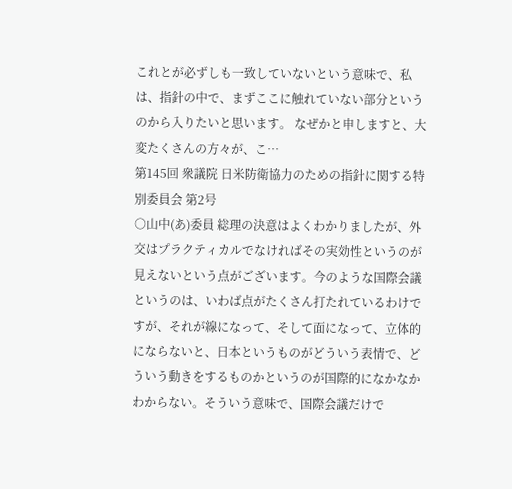これとが必ずしも一致していないという意味で、私は、指針の中で、まずここに触れていない部分というのから入りたいと思います。 なぜかと申しますと、大変たくさんの方々が、こ…
第145回 衆議院 日米防衛協力のための指針に関する特別委員会 第2号
○山中(あ)委員 総理の決意はよくわかりましたが、外交はプラクティカルでなければその実効性というのが見えないという点がございます。今のような国際会議というのは、いわば点がたくさん打たれているわけですが、それが線になって、そして面になって、立体的にならないと、日本というものがどういう表情で、どういう動きをするものかというのが国際的になかなかわからない。そういう意味で、国際会議だけで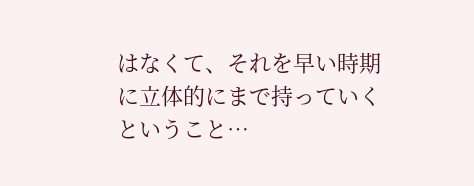はなくて、それを早い時期に立体的にまで持っていくということ…